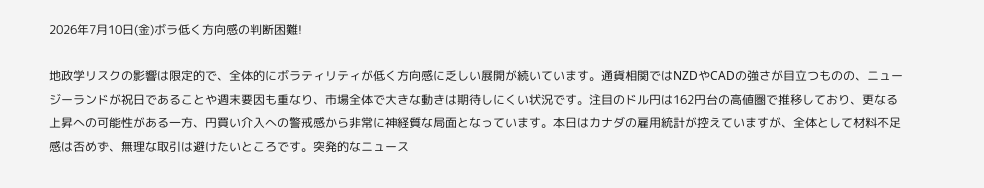2026年7月10日(金)ボラ低く方向感の判断困難!

地政学リスクの影響は限定的で、全体的にボラティリティが低く方向感に乏しい展開が続いています。通貨相関ではNZDやCADの強さが目立つものの、ニュージーランドが祝日であることや週末要因も重なり、市場全体で大きな動きは期待しにくい状況です。注目のドル円は162円台の高値圏で推移しており、更なる上昇への可能性がある一方、円買い介入への警戒感から非常に神経質な局面となっています。本日はカナダの雇用統計が控えていますが、全体として材料不足感は否めず、無理な取引は避けたいところです。突発的なニュース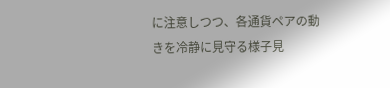に注意しつつ、各通貨ペアの動きを冷静に見守る様子見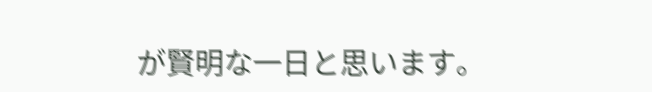が賢明な一日と思います。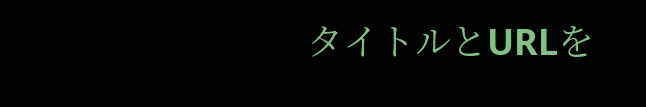タイトルとURLを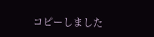コピーしました